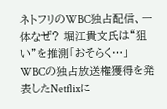ネトフリのWBC独占配信、一体なぜ? 堀江貴文氏は“狙い”を推測「おそらく…」
WBCの独占放送権獲得を発表したNetflixに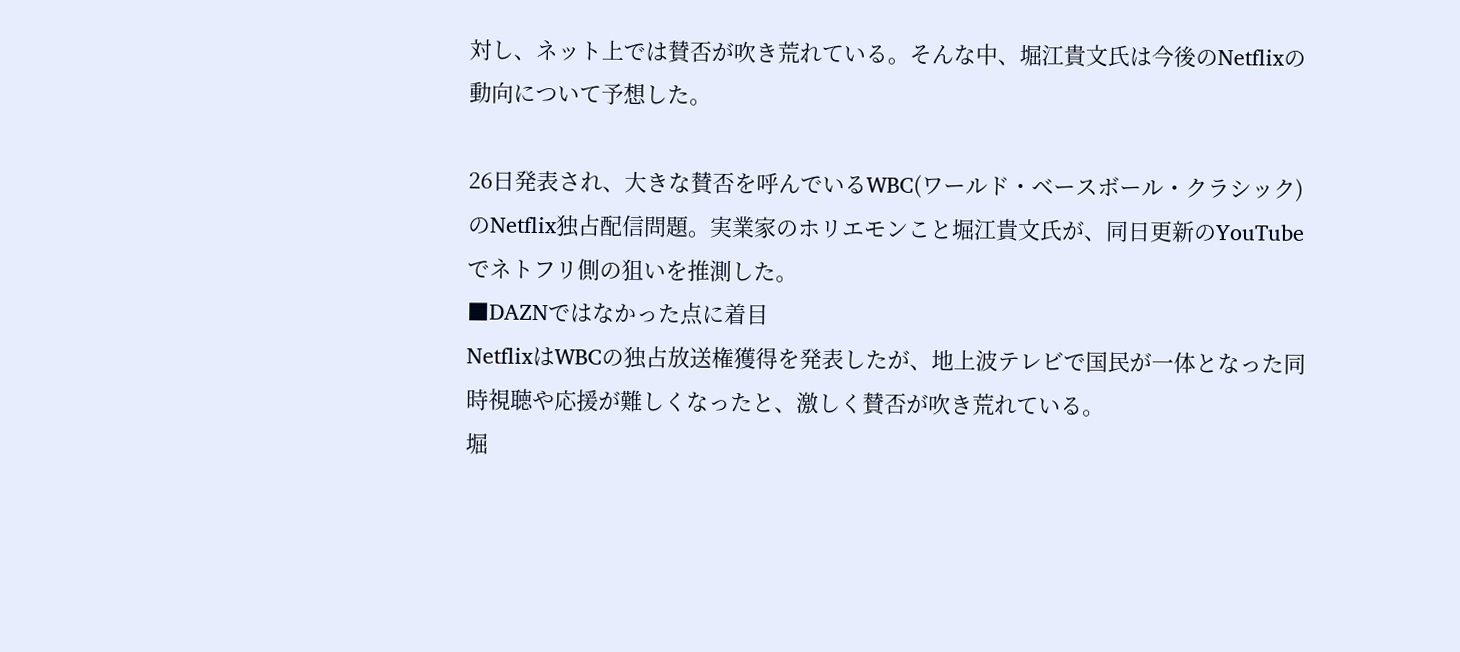対し、ネット上では賛否が吹き荒れている。そんな中、堀江貴文氏は今後のNetflixの動向について予想した。

26日発表され、大きな賛否を呼んでいるWBC(ワールド・ベースボール・クラシック)のNetflix独占配信問題。実業家のホリエモンこと堀江貴文氏が、同日更新のYouTubeでネトフリ側の狙いを推測した。
■DAZNではなかった点に着目
NetflixはWBCの独占放送権獲得を発表したが、地上波テレビで国民が一体となった同時視聴や応援が難しくなったと、激しく賛否が吹き荒れている。
堀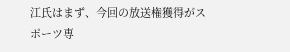江氏はまず、今回の放送権獲得がスポーツ専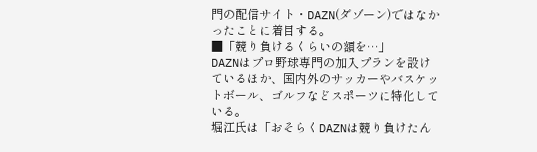門の配信サイト・DAZN(ダゾーン)ではなかったことに着目する。
■「競り負けるくらいの額を…」
DAZNはプロ野球専門の加入プランを設けているほか、国内外のサッカーやバスケットボール、ゴルフなどスポーツに特化している。
堀江氏は「おそらくDAZNは競り負けたん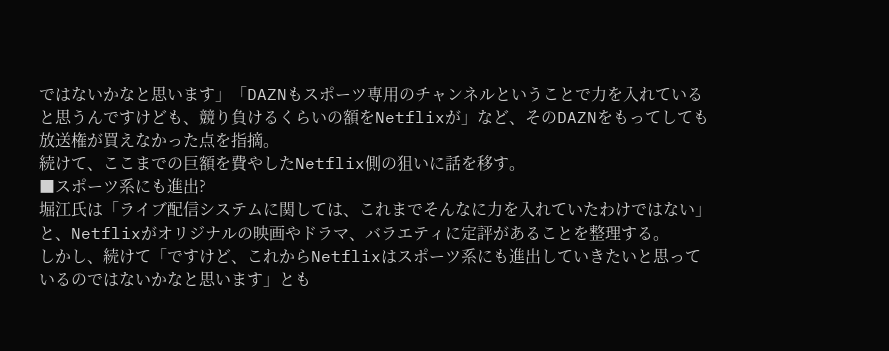ではないかなと思います」「DAZNもスポーツ専用のチャンネルということで力を入れていると思うんですけども、競り負けるくらいの額をNetflixが」など、そのDAZNをもってしても放送権が買えなかった点を指摘。
続けて、ここまでの巨額を費やしたNetflix側の狙いに話を移す。
■スポーツ系にも進出?
堀江氏は「ライブ配信システムに関しては、これまでそんなに力を入れていたわけではない」と、Netflixがオリジナルの映画やドラマ、バラエティに定評があることを整理する。
しかし、続けて「ですけど、これからNetflixはスポーツ系にも進出していきたいと思っているのではないかなと思います」とも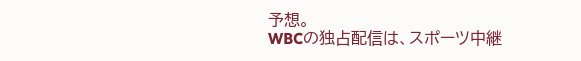予想。
WBCの独占配信は、スポーツ中継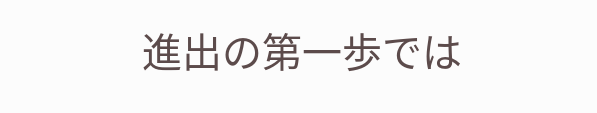進出の第一歩では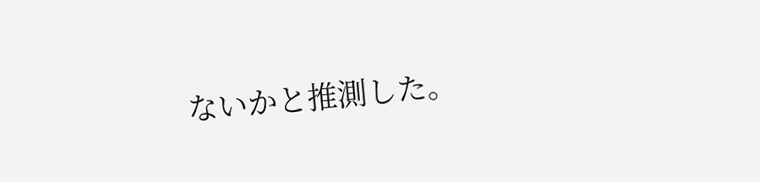ないかと推測した。